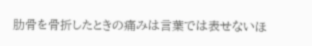肋骨を骨折したときの痛みは言葉では表せないほ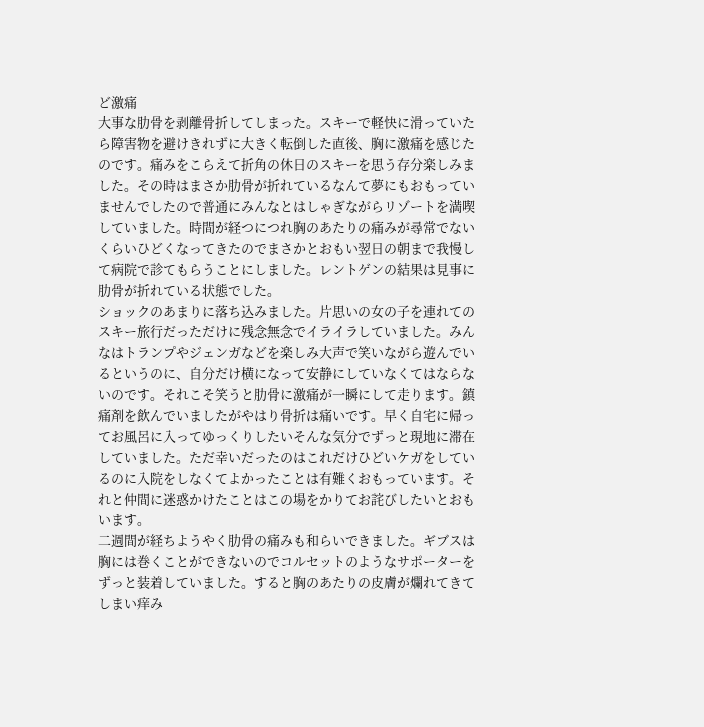ど激痛
大事な肋骨を剥離骨折してしまった。スキーで軽快に滑っていたら障害物を避けきれずに大きく転倒した直後、胸に激痛を感じたのです。痛みをこらえて折角の休日のスキーを思う存分楽しみました。その時はまさか肋骨が折れているなんて夢にもおもっていませんでしたので普通にみんなとはしゃぎながらリゾートを満喫していました。時間が経つにつれ胸のあたりの痛みが尋常でないくらいひどくなってきたのでまさかとおもい翌日の朝まで我慢して病院で診てもらうことにしました。レントゲンの結果は見事に肋骨が折れている状態でした。
ショックのあまりに落ち込みました。片思いの女の子を連れてのスキー旅行だっただけに残念無念でイライラしていました。みんなはトランプやジェンガなどを楽しみ大声で笑いながら遊んでいるというのに、自分だけ横になって安静にしていなくてはならないのです。それこそ笑うと肋骨に激痛が一瞬にして走ります。鎮痛剤を飲んでいましたがやはり骨折は痛いです。早く自宅に帰ってお風呂に入ってゆっくりしたいそんな気分でずっと現地に滞在していました。ただ幸いだったのはこれだけひどいケガをしているのに入院をしなくてよかったことは有難くおもっています。それと仲間に迷惑かけたことはこの場をかりてお詫びしたいとおもいます。
二週間が経ちようやく肋骨の痛みも和らいできました。ギブスは胸には巻くことができないのでコルセットのようなサポーターをずっと装着していました。すると胸のあたりの皮膚が爛れてきてしまい痒み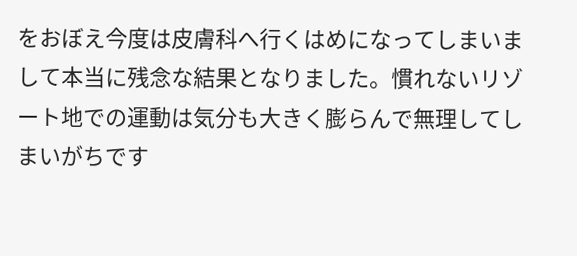をおぼえ今度は皮膚科へ行くはめになってしまいまして本当に残念な結果となりました。慣れないリゾート地での運動は気分も大きく膨らんで無理してしまいがちです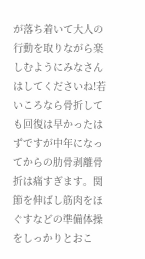が落ち着いて大人の行動を取りながら楽しむようにみなさんはしてくださいね!若いころなら骨折しても回復は早かったはずですが中年になってからの肋骨剥離骨折は痛すぎます。関節を伸ばし筋肉をほぐすなどの準備体操をしっかりとおこ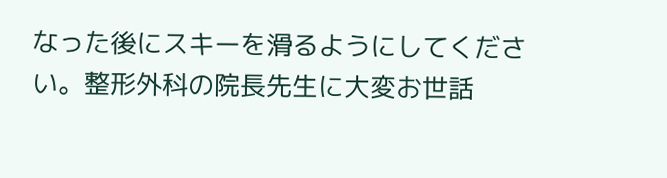なった後にスキーを滑るようにしてください。整形外科の院長先生に大変お世話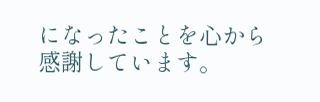になったことを心から感謝しています。